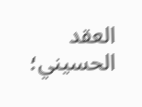العقد الحسيني؛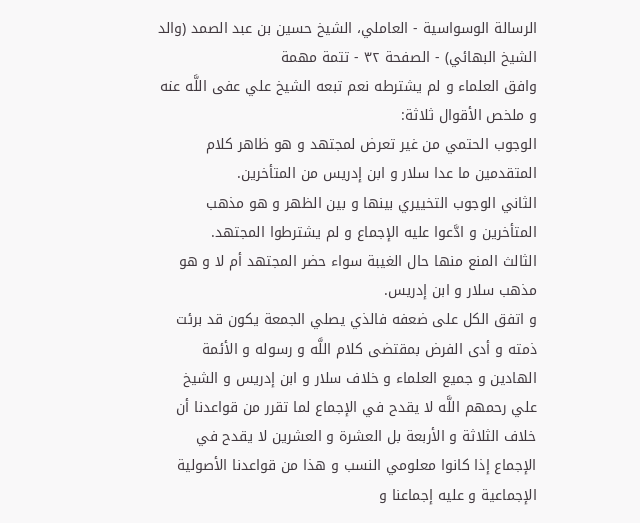الرسالة الوسواسية - العاملي، الشيخ حسين بن عبد الصمد (والد الشيخ البهائي) - الصفحة ٣٢ - تتمة مهمة
وافق العلماء و لم يشترطه نعم تبعه الشيخ علي عفى اللَّه عنه و ملخص الأقوال ثلاثة:
الوجوب الحتمي من غير تعرض لمجتهد و هو ظاهر كلام المتقدمين ما عدا سلار و ابن إدريس من المتأخرين.
الثاني الوجوب التخييري بينها و بين الظهر و هو مذهب المتأخرين و ادَّعوا عليه الإجماع و لم يشترطوا المجتهد.
الثالث المنع منها حال الغيبة سواء حضر المجتهد أم لا و هو مذهب سلار و ابن إدريس.
و اتفق الكل على ضعفه فالذي يصلي الجمعة يكون قد برئت ذمته و أدى الفرض بمقتضى كلام اللَّه و رسوله و الأئمة الهادين و جميع العلماء و خلاف سلار و ابن إدريس و الشيخ علي رحمهم اللَّه لا يقدح في الإجماع لما تقرر من قواعدنا أن خلاف الثلاثة و الأربعة بل العشرة و العشرين لا يقدح في الإجماع إذا كانوا معلومي النسب و هذا من قواعدنا الأصولية الإجماعية و عليه إجماعنا و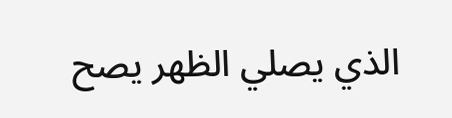الذي يصلي الظهر يصح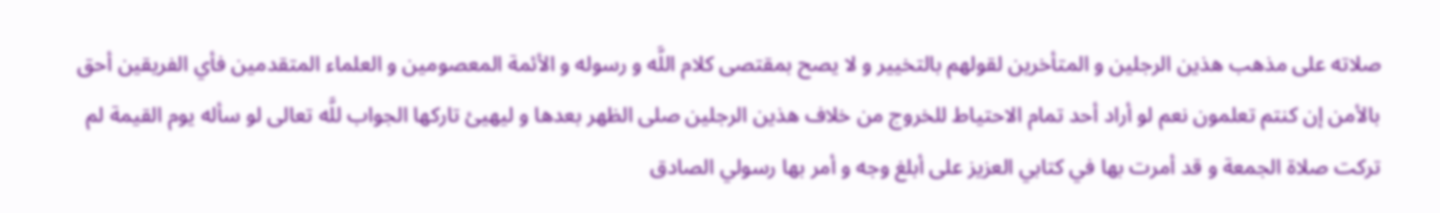صلاته على مذهب هذين الرجلين و المتأخرين لقولهم بالتخيير و لا يصح بمقتصى كلام اللَّه و رسوله و الأئمة المعصومين و العلماء المتقدمين فأي الفريقين أحق بالأمن إن كنتم تعلمون نعم لو أراد أحد تمام الاحتياط للخروج من خلاف هذين الرجلين صلى الظهر بعدها و ليهيئ تاركها الجواب للَّه تعالى لو سأله يوم القيمة لم تركت صلاة الجمعة و قد أمرت بها في كتابي العزيز على أبلغ وجه و أمر بها رسولي الصادق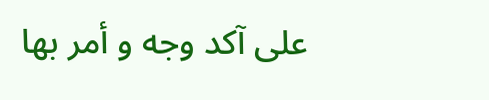على آكد وجه و أمر بها